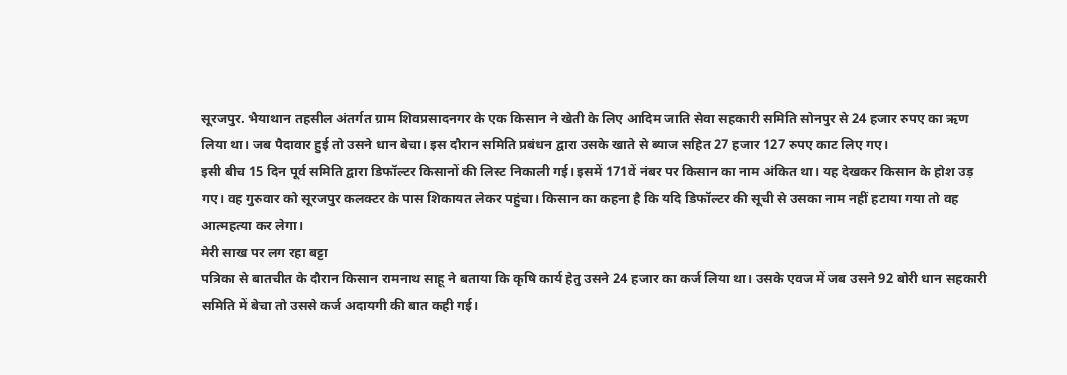सूरजपुर. भैयाथान तहसील अंतर्गत ग्राम शिवप्रसादनगर के एक किसान ने खेती के लिए आदिम जाति सेवा सहकारी समिति सोनपुर से 24 हजार रुपए का ऋण लिया था। जब पैदावार हुई तो उसने धान बेचा। इस दौरान समिति प्रबंधन द्वारा उसके खाते से ब्याज सहित 27 हजार 127 रुपए काट लिए गए।
इसी बीच 15 दिन पूर्व समिति द्वारा डिफॉल्टर किसानों की लिस्ट निकाली गई। इसमें 171वें नंबर पर किसान का नाम अंकित था। यह देखकर किसान के होश उड़ गए। वह गुरुवार को सूरजपुर कलक्टर के पास शिकायत लेकर पहुंचा। किसान का कहना है कि यदि डिफॉल्टर की सूची से उसका नाम नहीं हटाया गया तो वह आत्महत्या कर लेगा।
मेरी साख पर लग रहा बट्टा
पत्रिका से बातचीत के दौरान किसान रामनाथ साहू ने बताया कि कृषि कार्य हेतु उसने 24 हजार का कर्ज लिया था। उसके एवज में जब उसने 92 बोरी धान सहकारी समिति में बेचा तो उससे कर्ज अदायगी की बात कही गई।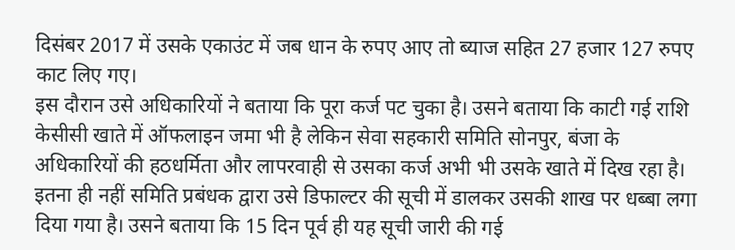दिसंबर 2017 में उसके एकाउंट में जब धान के रुपए आए तो ब्याज सहित 27 हजार 127 रुपए काट लिए गए।
इस दौरान उसे अधिकारियों ने बताया कि पूरा कर्ज पट चुका है। उसने बताया कि काटी गई राशि केसीसी खाते में ऑफलाइन जमा भी है लेकिन सेवा सहकारी समिति सोनपुर, बंजा के अधिकारियों की हठधर्मिता और लापरवाही से उसका कर्ज अभी भी उसके खाते में दिख रहा है। इतना ही नहीं समिति प्रबंधक द्वारा उसे डिफाल्टर की सूची में डालकर उसकी शाख पर धब्बा लगा दिया गया है। उसने बताया कि 15 दिन पूर्व ही यह सूची जारी की गई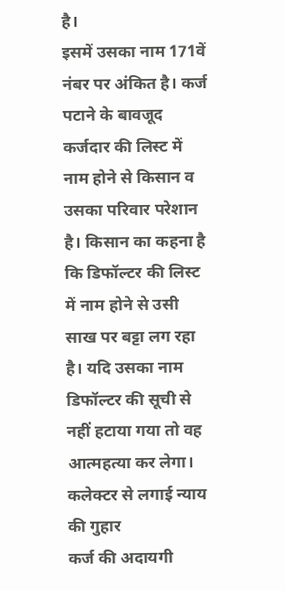है।
इसमें उसका नाम 171वें नंबर पर अंकित है। कर्ज पटाने के बावजूद कर्जदार की लिस्ट में नाम होने से किसान व उसका परिवार परेशान है। किसान का कहना है कि डिफॉल्टर की लिस्ट में नाम होने से उसी साख पर बट्टा लग रहा है। यदि उसका नाम डिफॉल्टर की सूची से नहीं हटाया गया तो वह आत्महत्या कर लेगा।
कलेक्टर से लगाई न्याय की गुहार
कर्ज की अदायगी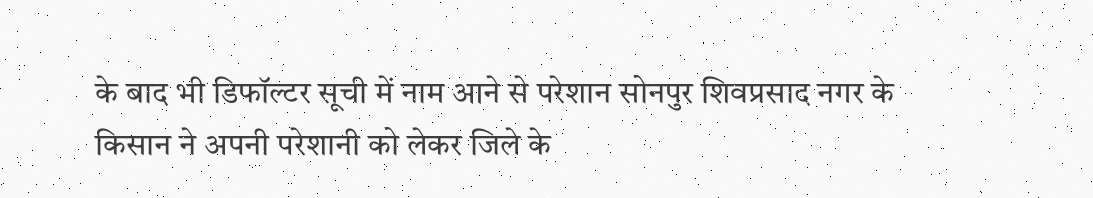के बाद भी डिफॉल्टर सूची में नाम आने से परेशान सोनपुर शिवप्रसाद नगर के किसान ने अपनी परेशानी को लेकर जिले के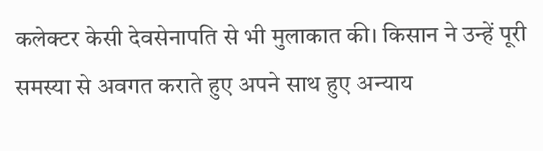कलेक्टर केसी देवसेनापति से भी मुलाकात की। किसान ने उन्हें पूरी समस्या से अवगत कराते हुए अपने साथ हुए अन्याय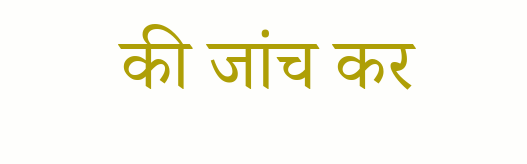की जांच कर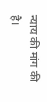न्याय की मांग की है।